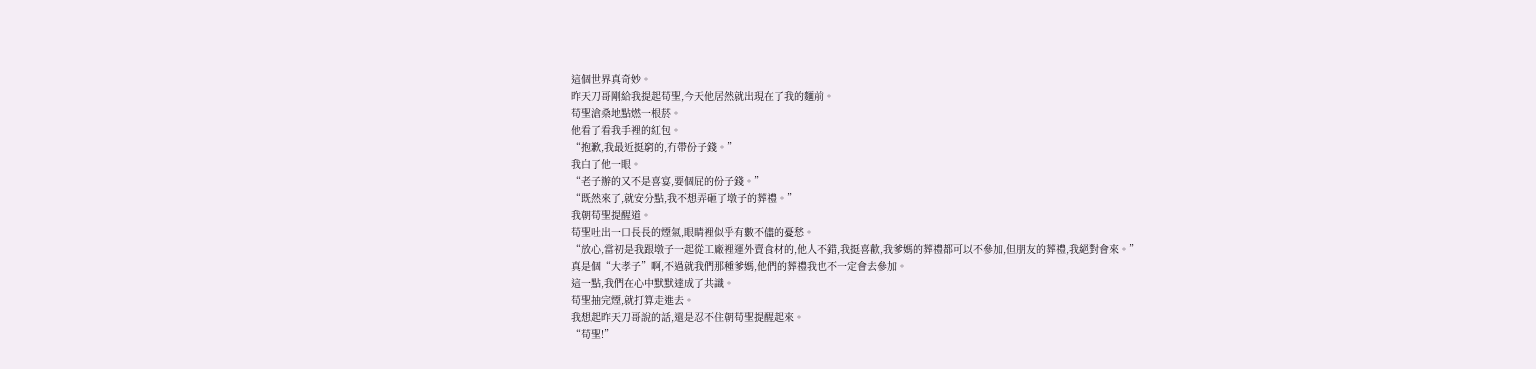這個世界真奇妙。
昨天刀哥剛給我提起苟聖,今天他居然就出現在了我的麵前。
苟聖滄桑地點燃一根菸。
他看了看我手裡的紅包。
“抱歉,我最近挺窮的,冇帶份子錢。”
我白了他一眼。
“老子辦的又不是喜宴,要個屁的份子錢。”
“既然來了,就安分點,我不想弄砸了墩子的葬禮。”
我朝苟聖提醒道。
苟聖吐出一口長長的煙氣,眼睛裡似乎有數不儘的憂愁。
“放心,當初是我跟墩子一起從工廠裡運外賣食材的,他人不錯,我挺喜歡,我爹媽的葬禮都可以不參加,但朋友的葬禮,我絕對會來。”
真是個“大孝子”啊,不過就我們那種爹媽,他們的葬禮我也不一定會去參加。
這一點,我們在心中默默達成了共識。
苟聖抽完煙,就打算走進去。
我想起昨天刀哥說的話,還是忍不住朝苟聖提醒起來。
“苟聖!”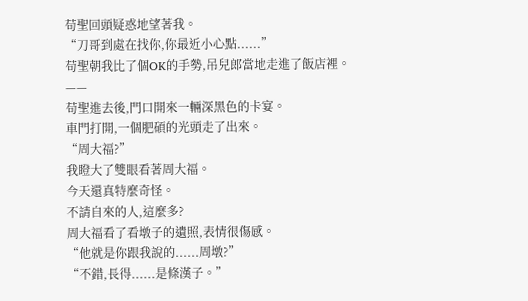苟聖回頭疑惑地望著我。
“刀哥到處在找你,你最近小心點......”
苟聖朝我比了個OK的手勢,吊兒郎當地走進了飯店裡。
——
苟聖進去後,門口開來一輛深黑色的卡宴。
車門打開,一個肥碩的光頭走了出來。
“周大福?”
我瞪大了雙眼看著周大福。
今天還真特麼奇怪。
不請自來的人,這麼多?
周大福看了看墩子的遺照,表情很傷感。
“他就是你跟我說的......周墩?”
“不錯,長得......是條漢子。”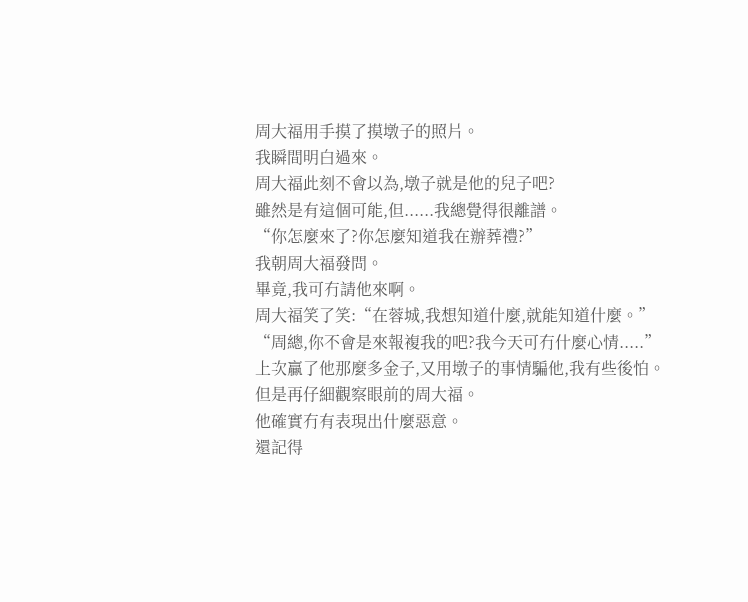周大福用手摸了摸墩子的照片。
我瞬間明白過來。
周大福此刻不會以為,墩子就是他的兒子吧?
雖然是有這個可能,但......我總覺得很離譜。
“你怎麼來了?你怎麼知道我在辦葬禮?”
我朝周大福發問。
畢竟,我可冇請他來啊。
周大福笑了笑:“在蓉城,我想知道什麼,就能知道什麼。”
“周總,你不會是來報複我的吧?我今天可冇什麼心情.....”
上次贏了他那麼多金子,又用墩子的事情騙他,我有些後怕。
但是再仔細觀察眼前的周大福。
他確實冇有表現出什麼惡意。
還記得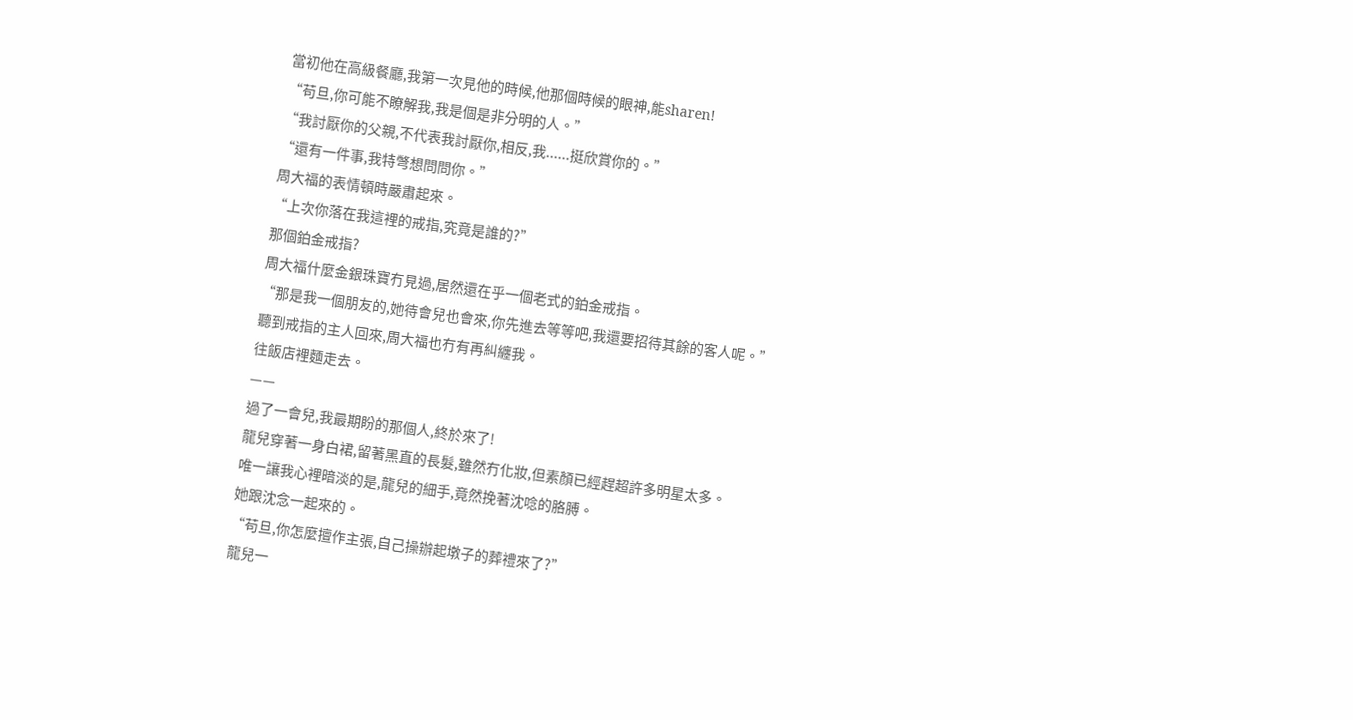當初他在高級餐廳,我第一次見他的時候,他那個時候的眼神,能sharen!
“苟旦,你可能不瞭解我,我是個是非分明的人。”
“我討厭你的父親,不代表我討厭你,相反,我......挺欣賞你的。”
“還有一件事,我特彆想問問你。”
周大福的表情頓時嚴肅起來。
“上次你落在我這裡的戒指,究竟是誰的?”
那個鉑金戒指?
周大福什麼金銀珠寶冇見過,居然還在乎一個老式的鉑金戒指。
“那是我一個朋友的,她待會兒也會來,你先進去等等吧,我還要招待其餘的客人呢。”
聽到戒指的主人回來,周大福也冇有再糾纏我。
往飯店裡麵走去。
——
過了一會兒,我最期盼的那個人,終於來了!
龍兒穿著一身白裙,留著黑直的長髮,雖然冇化妝,但素顏已經趕超許多明星太多。
唯一讓我心裡暗淡的是,龍兒的細手,竟然挽著沈唸的胳膊。
她跟沈念一起來的。
“苟旦,你怎麼擅作主張,自己操辦起墩子的葬禮來了?”
龍兒一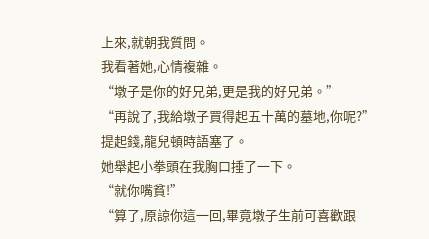上來,就朝我質問。
我看著她,心情複雜。
“墩子是你的好兄弟,更是我的好兄弟。”
“再說了,我給墩子買得起五十萬的墓地,你呢?”
提起錢,龍兒頓時語塞了。
她舉起小拳頭在我胸口捶了一下。
“就你嘴貧!”
“算了,原諒你這一回,畢竟墩子生前可喜歡跟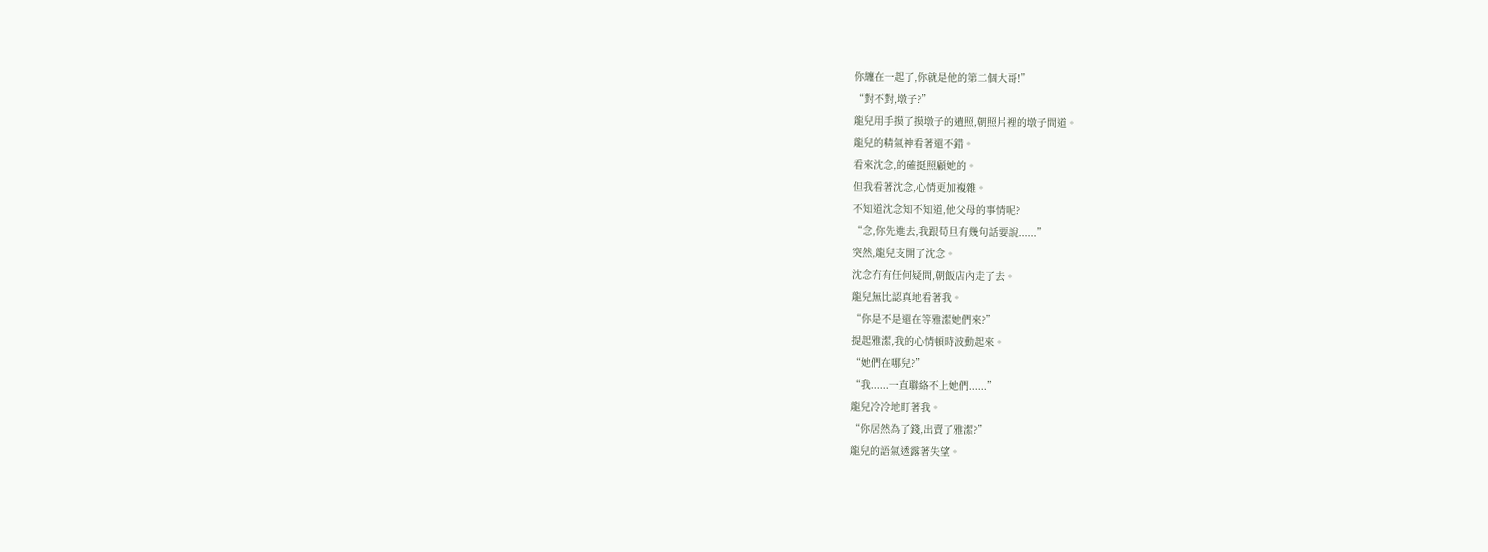你纏在一起了,你就是他的第二個大哥!”
“對不對,墩子?”
龍兒用手摸了摸墩子的遺照,朝照片裡的墩子問道。
龍兒的精氣神看著還不錯。
看來沈念,的確挺照顧她的。
但我看著沈念,心情更加複雜。
不知道沈念知不知道,他父母的事情呢?
“念,你先進去,我跟苟旦有幾句話要說......”
突然,龍兒支開了沈念。
沈念冇有任何疑問,朝飯店內走了去。
龍兒無比認真地看著我。
“你是不是還在等雅潔她們來?”
提起雅潔,我的心情頓時波動起來。
“她們在哪兒?”
“我......一直聯絡不上她們......”
龍兒冷冷地盯著我。
“你居然為了錢,出賣了雅潔?”
龍兒的語氣透露著失望。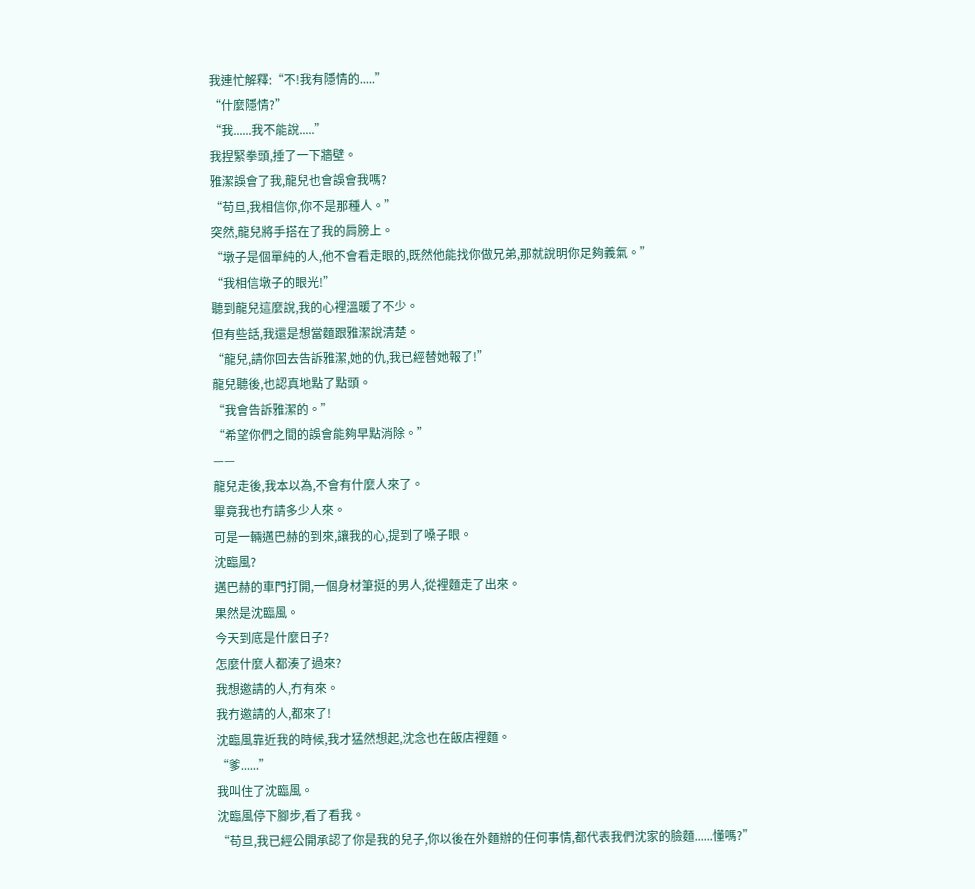我連忙解釋:“不!我有隱情的.....”
“什麼隱情?”
“我......我不能說.....”
我捏緊拳頭,捶了一下牆壁。
雅潔誤會了我,龍兒也會誤會我嗎?
“苟旦,我相信你,你不是那種人。”
突然,龍兒將手搭在了我的肩膀上。
“墩子是個單純的人,他不會看走眼的,既然他能找你做兄弟,那就說明你足夠義氣。”
“我相信墩子的眼光!”
聽到龍兒這麼說,我的心裡溫暖了不少。
但有些話,我還是想當麵跟雅潔說清楚。
“龍兒,請你回去告訴雅潔,她的仇,我已經替她報了!”
龍兒聽後,也認真地點了點頭。
“我會告訴雅潔的。”
“希望你們之間的誤會能夠早點消除。”
——
龍兒走後,我本以為,不會有什麼人來了。
畢竟我也冇請多少人來。
可是一輛邁巴赫的到來,讓我的心,提到了嗓子眼。
沈臨風?
邁巴赫的車門打開,一個身材筆挺的男人,從裡麵走了出來。
果然是沈臨風。
今天到底是什麼日子?
怎麼什麼人都湊了過來?
我想邀請的人,冇有來。
我冇邀請的人,都來了!
沈臨風靠近我的時候,我才猛然想起,沈念也在飯店裡麵。
“爹......”
我叫住了沈臨風。
沈臨風停下腳步,看了看我。
“苟旦,我已經公開承認了你是我的兒子,你以後在外麵辦的任何事情,都代表我們沈家的臉麵......懂嗎?”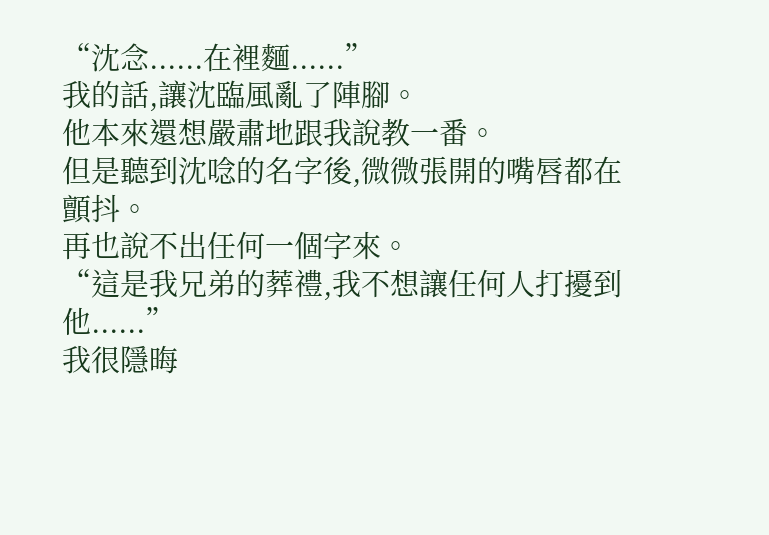“沈念......在裡麵......”
我的話,讓沈臨風亂了陣腳。
他本來還想嚴肅地跟我說教一番。
但是聽到沈唸的名字後,微微張開的嘴唇都在顫抖。
再也說不出任何一個字來。
“這是我兄弟的葬禮,我不想讓任何人打擾到他......”
我很隱晦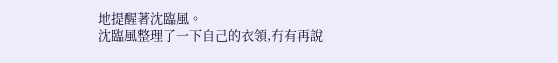地提醒著沈臨風。
沈臨風整理了一下自己的衣領,冇有再說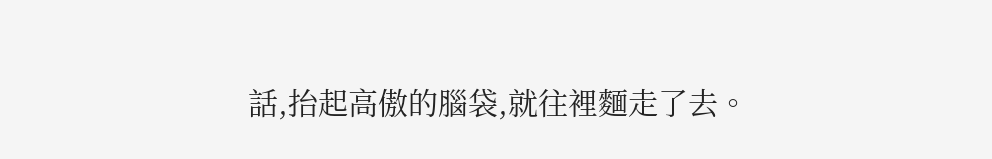話,抬起高傲的腦袋,就往裡麵走了去。